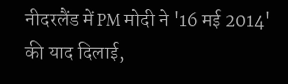नीदरलैंड में PM मोदी ने '16 मई 2014' की याद दिलाई,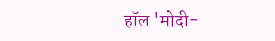हॉल 'मोदी-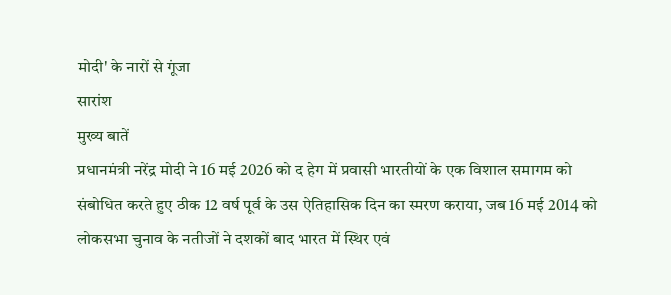मोदी' के नारों से गूंजा
सारांश
मुख्य बातें
प्रधानमंत्री नरेंद्र मोदी ने 16 मई 2026 को द हेग में प्रवासी भारतीयों के एक विशाल समागम को संबोधित करते हुए ठीक 12 वर्ष पूर्व के उस ऐतिहासिक दिन का स्मरण कराया, जब 16 मई 2014 को लोकसभा चुनाव के नतीजों ने दशकों बाद भारत में स्थिर एवं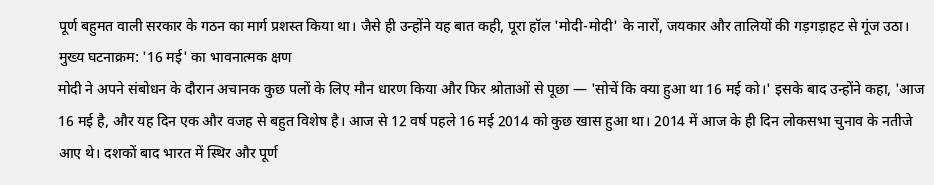पूर्ण बहुमत वाली सरकार के गठन का मार्ग प्रशस्त किया था। जैसे ही उन्होंने यह बात कही, पूरा हॉल 'मोदी-मोदी' के नारों, जयकार और तालियों की गड़गड़ाहट से गूंज उठा।
मुख्य घटनाक्रम: '16 मई' का भावनात्मक क्षण
मोदी ने अपने संबोधन के दौरान अचानक कुछ पलों के लिए मौन धारण किया और फिर श्रोताओं से पूछा — 'सोचें कि क्या हुआ था 16 मई को।' इसके बाद उन्होंने कहा, 'आज 16 मई है, और यह दिन एक और वजह से बहुत विशेष है। आज से 12 वर्ष पहले 16 मई 2014 को कुछ खास हुआ था। 2014 में आज के ही दिन लोकसभा चुनाव के नतीजे आए थे। दशकों बाद भारत में स्थिर और पूर्ण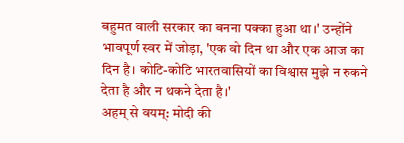बहुमत वाली सरकार का बनना पक्का हुआ था।' उन्होंने भावपूर्ण स्वर में जोड़ा, 'एक वो दिन था और एक आज का दिन है। कोटि-कोटि भारतवासियों का विश्वास मुझे न रुकने देता है और न थकने देता है।'
अहम् से वयम्: मोदी की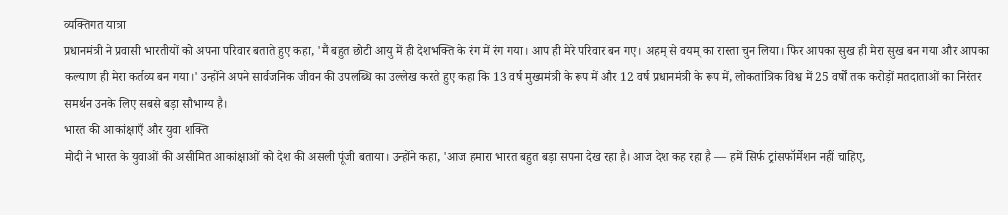व्यक्तिगत यात्रा
प्रधानमंत्री ने प्रवासी भारतीयों को अपना परिवार बताते हुए कहा, 'मैं बहुत छोटी आयु में ही देशभक्ति के रंग में रंग गया। आप ही मेरे परिवार बन गए। अहम् से वयम् का रास्ता चुन लिया। फिर आपका सुख ही मेरा सुख बन गया और आपका कल्याण ही मेरा कर्तव्य बन गया।' उन्होंने अपने सार्वजनिक जीवन की उपलब्धि का उल्लेख करते हुए कहा कि 13 वर्ष मुख्यमंत्री के रूप में और 12 वर्ष प्रधानमंत्री के रूप में, लोकतांत्रिक विश्व में 25 वर्षों तक करोड़ों मतदाताओं का निरंतर समर्थन उनके लिए सबसे बड़ा सौभाग्य है।
भारत की आकांक्षाएँ और युवा शक्ति
मोदी ने भारत के युवाओं की असीमित आकांक्षाओं को देश की असली पूंजी बताया। उन्होंने कहा, 'आज हमारा भारत बहुत बड़ा सपना देख रहा है। आज देश कह रहा है — हमें सिर्फ ट्रांसफॉर्मेशन नहीं चाहिए,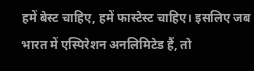हमें बेस्ट चाहिए, हमें फास्टेस्ट चाहिए। इसलिए जब भारत में एस्पिरेशन अनलिमिटेड हैं, तो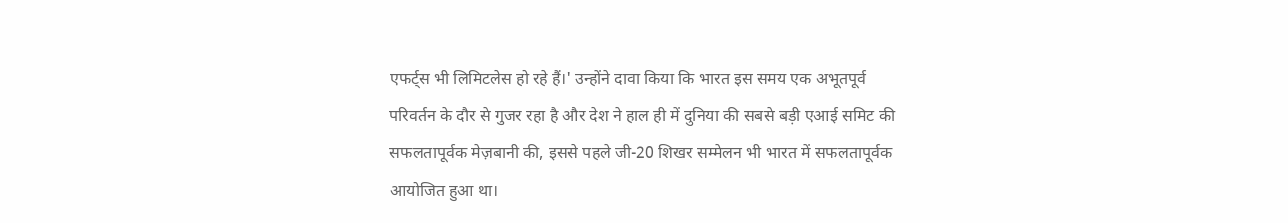एफर्ट्स भी लिमिटलेस हो रहे हैं।' उन्होंने दावा किया कि भारत इस समय एक अभूतपूर्व परिवर्तन के दौर से गुजर रहा है और देश ने हाल ही में दुनिया की सबसे बड़ी एआई समिट की सफलतापूर्वक मेज़बानी की, इससे पहले जी-20 शिखर सम्मेलन भी भारत में सफलतापूर्वक आयोजित हुआ था।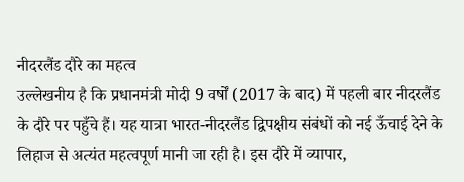नीदरलैंड दौरे का महत्व
उल्लेखनीय है कि प्रधानमंत्री मोदी 9 वर्षों (2017 के बाद) में पहली बार नीदरलैंड के दौरे पर पहुँचे हैं। यह यात्रा भारत-नीदरलैंड द्विपक्षीय संबंधों को नई ऊँचाई देने के लिहाज से अत्यंत महत्वपूर्ण मानी जा रही है। इस दौरे में व्यापार,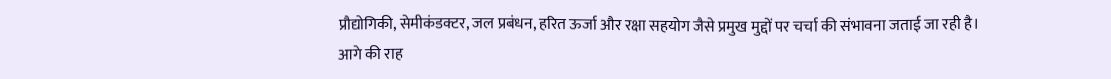प्रौद्योगिकी, सेमीकंडक्टर, जल प्रबंधन, हरित ऊर्जा और रक्षा सहयोग जैसे प्रमुख मुद्दों पर चर्चा की संभावना जताई जा रही है।
आगे की राह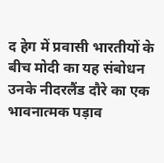द हेग में प्रवासी भारतीयों के बीच मोदी का यह संबोधन उनके नीदरलैंड दौरे का एक भावनात्मक पड़ाव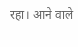रहा। आने वाले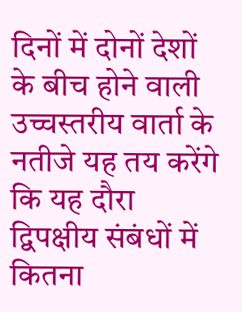दिनों में दोनों देशों के बीच होने वाली उच्चस्तरीय वार्ता के नतीजे यह तय करेंगे कि यह दौरा द्विपक्षीय संबंधों में कितना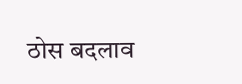ठोस बदलाव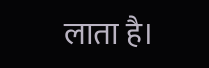लाता है।